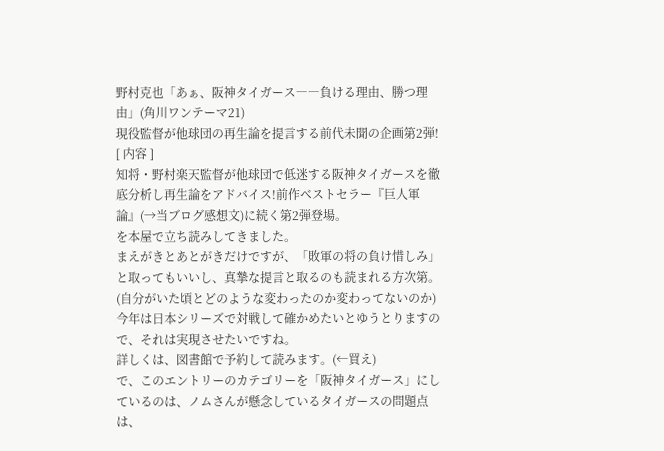野村克也「あぁ、阪神タイガース――負ける理由、勝つ理由」(角川ワンテーマ21)
現役監督が他球団の再生論を提言する前代未聞の企画第2弾!
[ 内容 ]
知将・野村楽天監督が他球団で低迷する阪神タイガースを徹底分析し再生論をアドバイス!前作ベストセラー『巨人軍論』(→当ブログ感想文)に続く第2弾登場。
を本屋で立ち読みしてきました。
まえがきとあとがきだけですが、「敗軍の将の負け惜しみ」と取ってもいいし、真摯な提言と取るのも読まれる方次第。
(自分がいた頃とどのような変わったのか変わってないのか)今年は日本シリーズで対戦して確かめたいとゆうとりますので、それは実現させたいですね。
詳しくは、図書館で予約して読みます。(←買え)
で、このエントリーのカテゴリーを「阪神タイガース」にしているのは、ノムさんが懸念しているタイガースの問題点は、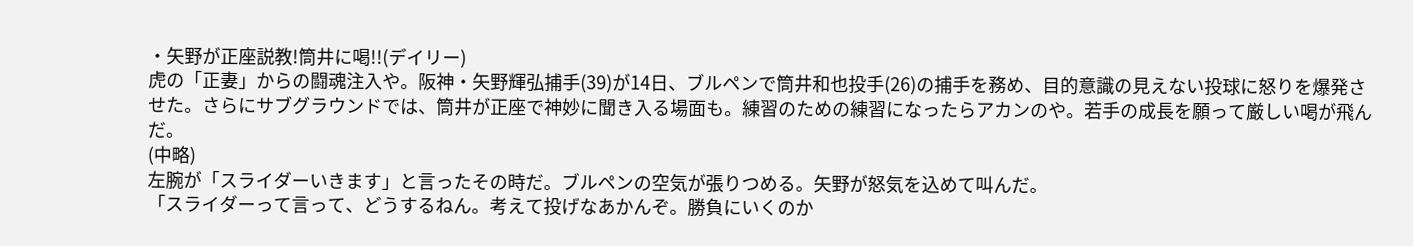・矢野が正座説教!筒井に喝!!(デイリー)
虎の「正妻」からの闘魂注入や。阪神・矢野輝弘捕手(39)が14日、ブルペンで筒井和也投手(26)の捕手を務め、目的意識の見えない投球に怒りを爆発させた。さらにサブグラウンドでは、筒井が正座で神妙に聞き入る場面も。練習のための練習になったらアカンのや。若手の成長を願って厳しい喝が飛んだ。
(中略)
左腕が「スライダーいきます」と言ったその時だ。ブルペンの空気が張りつめる。矢野が怒気を込めて叫んだ。
「スライダーって言って、どうするねん。考えて投げなあかんぞ。勝負にいくのか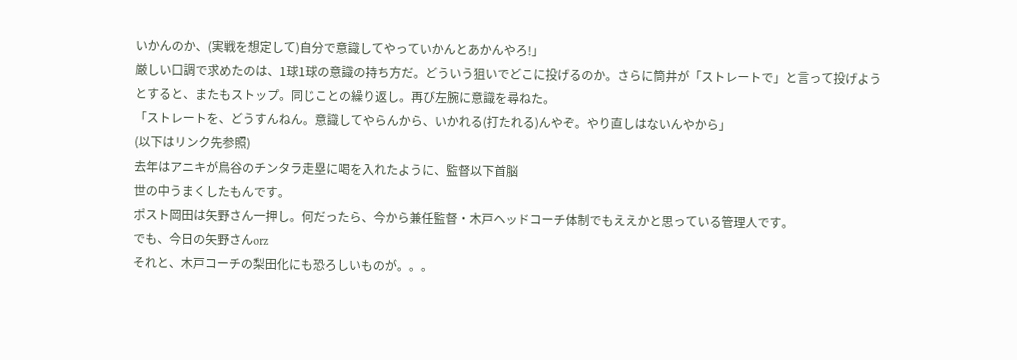いかんのか、(実戦を想定して)自分で意識してやっていかんとあかんやろ!」
厳しい口調で求めたのは、1球1球の意識の持ち方だ。どういう狙いでどこに投げるのか。さらに筒井が「ストレートで」と言って投げようとすると、またもストップ。同じことの繰り返し。再び左腕に意識を尋ねた。
「ストレートを、どうすんねん。意識してやらんから、いかれる(打たれる)んやぞ。やり直しはないんやから」
(以下はリンク先参照)
去年はアニキが鳥谷のチンタラ走塁に喝を入れたように、監督以下首脳
世の中うまくしたもんです。
ポスト岡田は矢野さん一押し。何だったら、今から兼任監督・木戸ヘッドコーチ体制でもええかと思っている管理人です。
でも、今日の矢野さんorz
それと、木戸コーチの梨田化にも恐ろしいものが。。。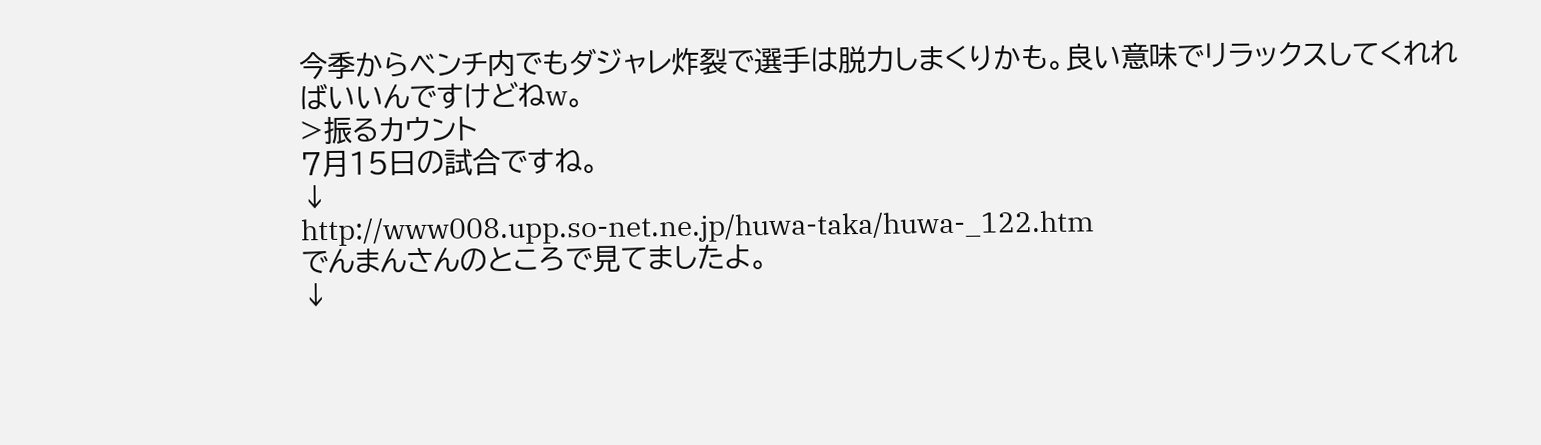今季からベンチ内でもダジャレ炸裂で選手は脱力しまくりかも。良い意味でリラックスしてくれればいいんですけどねw。
>振るカウント
7月15日の試合ですね。
↓
http://www008.upp.so-net.ne.jp/huwa-taka/huwa-_122.htm
でんまんさんのところで見てましたよ。
↓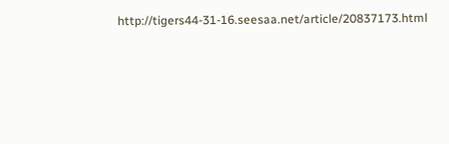http://tigers44-31-16.seesaa.net/article/20837173.html